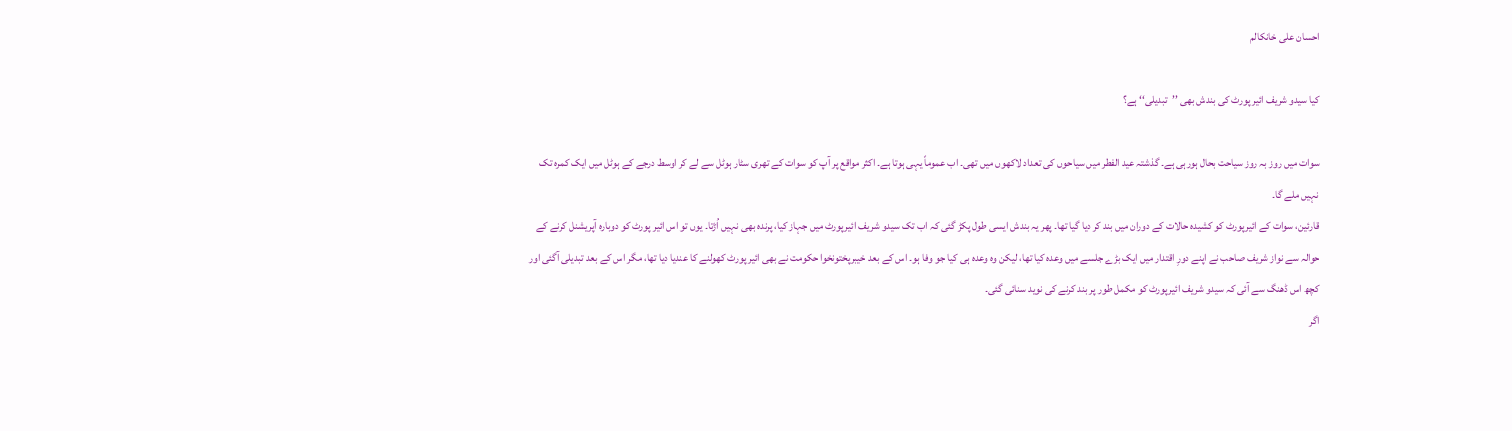احسان علی خانکالم

کیا سیدو شریف ائیر پورٹ کی بندش بھی ’’تبدیلی‘‘ ہے؟

سوات میں روز بہ روز سیاحت بحال ہورہی ہے۔ گذشتہ عید الفطر میں سیاحوں کی تعداد لاکھوں میں تھی۔ اب عموماً یہی ہوتا ہے۔ اکثر مواقع پر آپ کو سوات کے تھری سٹار ہوٹل سے لے کر اوسط درجے کے ہوٹل میں ایک کمرہ تک نہیں ملے گا۔
قارئین، سوات کے ائیرپورٹ کو کشیدہ حالات کے دوران میں بند کر دیا گیا تھا۔ پھر یہ بندش ایسی طول پکڑ گئی کہ اب تک سیدو شریف ائیرپورٹ میں جہاز کیا، پرندہ بھی نہیں اُڑتا۔ یوں تو اس ائیر پورٹ کو دوبارہ آپریشنل کرنے کے حوالہ سے نواز شریف صاحب نے اپنے دورِ اقتدار میں ایک بڑے جلسے میں وعدہ کیا تھا، لیکن وہ وعدہ ہی کیا جو وفا ہو۔ اس کے بعد خیبرپختونخوا حکومت نے بھی ائیر پورٹ کھولنے کا عندیا دیا تھا، مگر اس کے بعد تبدیلی آگئی اور کچھ اس ڈھنگ سے آئی کہ سیدو شریف ائیرپورٹ کو مکمل طور پر بند کرنے کی نوید سنائی گئی۔
اگر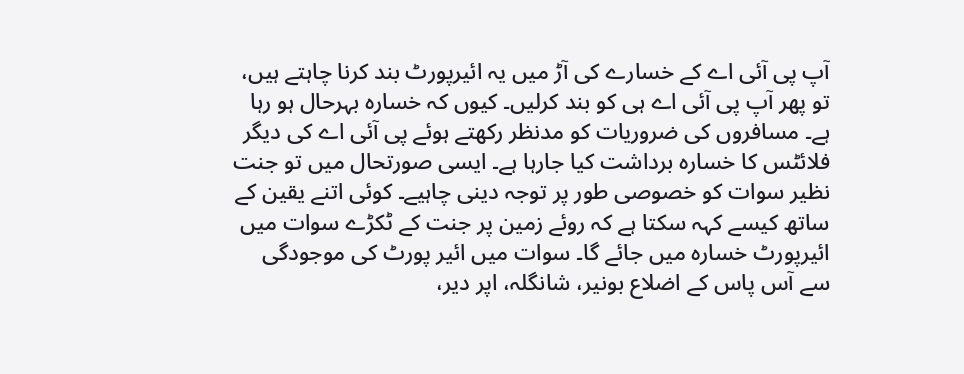آپ پی آئی اے کے خسارے کی آڑ میں یہ ائیرپورٹ بند کرنا چاہتے ہیں، تو پھر آپ پی آئی اے ہی کو بند کرلیں۔ کیوں کہ خسارہ بہرحال ہو رہا ہے۔ مسافروں کی ضروریات کو مدنظر رکھتے ہوئے پی آئی اے کی دیگر فلائٹس کا خسارہ برداشت کیا جارہا ہے۔ ایسی صورتحال میں تو جنت نظیر سوات کو خصوصی طور پر توجہ دینی چاہیے۔ کوئی اتنے یقین کے ساتھ کیسے کہہ سکتا ہے کہ روئے زمین پر جنت کے ٹکڑے سوات میں ائیرپورٹ خسارہ میں جائے گا۔ سوات میں ائیر پورٹ کی موجودگی سے آس پاس کے اضلاع بونیر، شانگلہ، اپر دیر،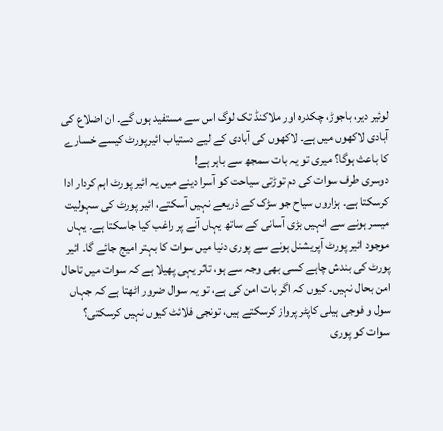لوئیر دیر، باجوڑ، چکدرہ اور ملاکنڈ تک لوگ اس سے مستفید ہوں گے۔ ان اضلاع کی آبادی لاکھوں میں ہے۔ لاکھوں کی آبادی کے لیے دستیاب ائیرپورٹ کیسے خسارے کا باعث ہوگا؟ میری تو یہ بات سمجھ سے باہر ہے!
دوسری طرف سوات کی دم توڑتی سیاحت کو آسرا دینے میں یہ ائیر پورٹ اہم کردار ادا کرسکتا ہے۔ ہزاروں سیاح جو سڑک کے ذریعے نہیں آسکتے، ائیر پورٹ کی سہولیت میسر ہونے سے انہیں بڑی آسانی کے ساتھ یہاں آنے پر راغب کیا جاسکتا ہے۔ یہاں موجود ائیر پورٹ آپریشنل ہونے سے پوری دنیا میں سوات کا بہتر امیج جائے گا۔ ائیر پورٹ کی بندش چاہے کسی بھی وجہ سے ہو، تاثر یہی پھیلا ہے کہ سوات میں تاحال امن بحال نہیں۔ کیوں کہ اگر بات امن کی ہے، تو یہ سوال ضرور اٹھتا ہے کہ جہاں سول و فوجی ہیلی کاپٹر پرواز کرسکتے ہیں، تونجی فلائٹ کیوں نہیں کرسکتی؟ سوات کو پوری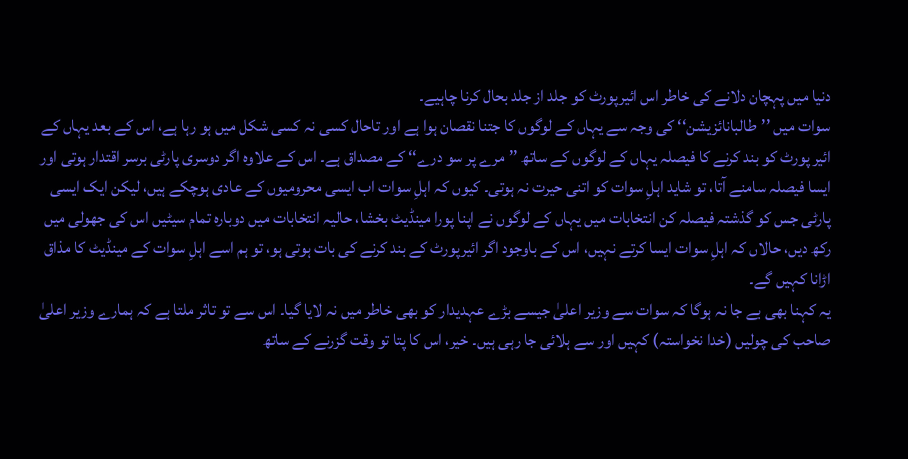دنیا میں پہچان دلانے کی خاطر اس ائیرپورٹ کو جلد از جلد بحال کرنا چاہیے۔
سوات میں ’’طالبانائزیشن‘‘ کی وجہ سے یہاں کے لوگوں کا جتنا نقصان ہوا ہے اور تاحال کسی نہ کسی شکل میں ہو رہا ہے، اس کے بعد یہاں کے ائیر پورٹ کو بند کرنے کا فیصلہ یہاں کے لوگوں کے ساتھ ’’مرے پر سو درے‘‘ کے مصداق ہے۔ اس کے علاوہ اگر دوسری پارٹی برسر اقتدار ہوتی اور ایسا فیصلہ سامنے آتا، تو شاید اہلِ سوات کو اتنی حیرت نہ ہوتی۔ کیوں کہ اہلِ سوات اب ایسی محرومیوں کے عادی ہوچکے ہیں، لیکن ایک ایسی پارٹی جس کو گذشتہ فیصلہ کن انتخابات میں یہاں کے لوگوں نے اپنا پورا مینڈیٹ بخشا، حالیہ انتخابات میں دوبارہ تمام سیٹیں اس کی جھولی میں رکھ دیں، حالاں کہ اہلِ سوات ایسا کرتے نہیں، اس کے باوجود اگر ائیرپورٹ کے بند کرنے کی بات ہوتی ہو، تو ہم اسے اہلِ سوات کے مینڈیٹ کا مذاق اڑانا کہیں گے۔
یہ کہنا بھی بے جا نہ ہوگا کہ سوات سے وزیر اعلیٰ جیسے بڑے عہدیدار کو بھی خاطر میں نہ لایا گیا۔ اس سے تو تاثر ملتا ہے کہ ہمارے وزیر اعلیٰ صاحب کی چولیں (خدا نخواستہ) کہیں اور سے ہلائی جا رہی ہیں۔ خیر، اس کا پتا تو وقت گزرنے کے ساتھ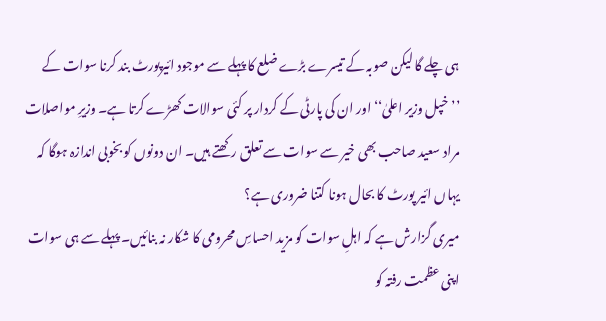ہی چلے گا لیکن صوبہ کے تیسرے بڑے ضلع کا پہلے سے موجود ائیرپورٹ بند کرنا سوات کے ’’خپل وزیر اعلیٰ‘‘ اور ان کی پارٹی کے کردار پر کئی سوالات کھڑے کرتا ہے۔ وزیرِ مواصلات مراد سعید صاحب بھی خیر سے سوات سے تعلق رکھتے ہیں۔ ان دونوں کو بخوبی اندازہ ہوگا کہ یہاں ائیر پورٹ کا بحال ہونا کتنا ضروری ہے؟
میری گزارش ہے کہ اہلِ سوات کو مزید احساسِ محرومی کا شکار نہ بنائیں۔ پہلے سے ہی سوات اپنی عظمت رفتہ کو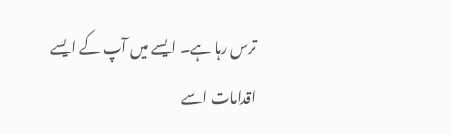ترس رہا ہے۔ ایسے میں آپ کے ایسے اقدامات اسے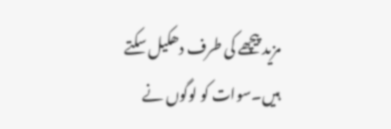مزید پیچھے کی طرف دھکیل سکتے ہیں۔سوات کو لوگوں نے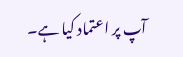آپ پر اعتماد کیا ہے۔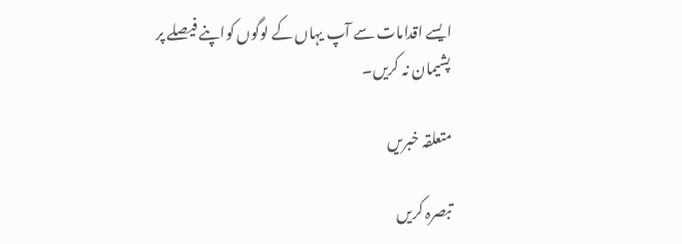ایسے اقدامات سے آپ یہاں کے لوگوں کواپنے فیصلے پر پشیمان نہ کریں۔

متعلقہ خبریں

تبصرہ کریں